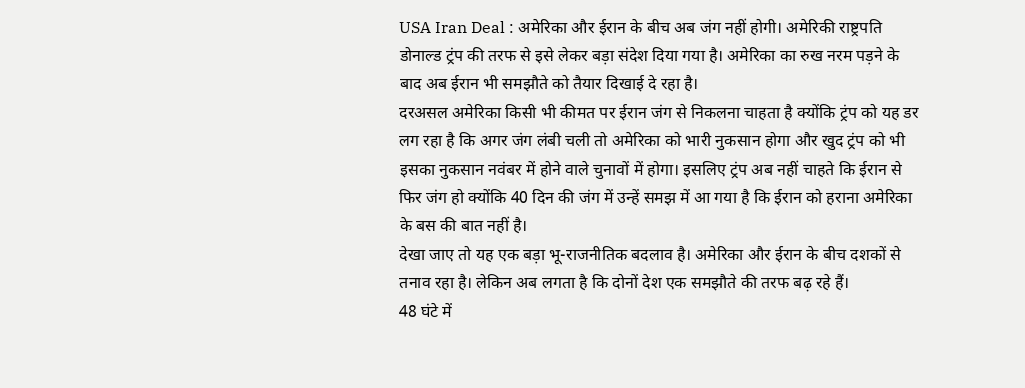USA Iran Deal : अमेरिका और ईरान के बीच अब जंग नहीं होगी। अमेरिकी राष्ट्रपति डोनाल्ड ट्रंप की तरफ से इसे लेकर बड़ा संदेश दिया गया है। अमेरिका का रुख नरम पड़ने के बाद अब ईरान भी समझौते को तैयार दिखाई दे रहा है।
दरअसल अमेरिका किसी भी कीमत पर ईरान जंग से निकलना चाहता है क्योंकि ट्रंप को यह डर लग रहा है कि अगर जंग लंबी चली तो अमेरिका को भारी नुकसान होगा और खुद ट्रंप को भी इसका नुकसान नवंबर में होने वाले चुनावों में होगा। इसलिए ट्रंप अब नहीं चाहते कि ईरान से फिर जंग हो क्योंकि 40 दिन की जंग में उन्हें समझ में आ गया है कि ईरान को हराना अमेरिका के बस की बात नहीं है।
देखा जाए तो यह एक बड़ा भू-राजनीतिक बदलाव है। अमेरिका और ईरान के बीच दशकों से तनाव रहा है। लेकिन अब लगता है कि दोनों देश एक समझौते की तरफ बढ़ रहे हैं।
48 घंटे में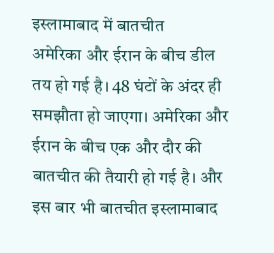इस्लामाबाद में बातचीत
अमेरिका और ईरान के बीच डील तय हो गई है। 48 घंटों के अंदर ही समझौता हो जाएगा। अमेरिका और ईरान के बीच एक और दौर की बातचीत की तैयारी हो गई है। और इस बार भी बातचीत इस्लामाबाद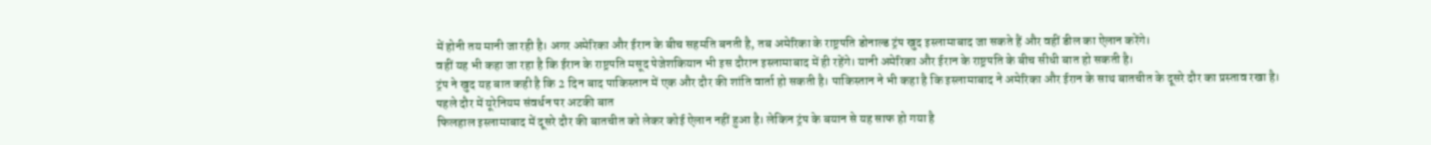में होनी तय मानी जा रही है। अगर अमेरिका और ईरान के बीच सहमति बनती है, तब अमेरिका के राष्ट्रपति डोनाल्ड ट्रंप खुद इस्लामाबाद जा सकते हैं और वहीं डील का ऐलान करेंगे।
वहीं यह भी कहा जा रहा है कि ईरान के राष्ट्रपति मसूद पेजेशकियान भी इस दौरान इस्लामाबाद में ही रहेंगे। यानी अमेरिका और ईरान के राष्ट्रपति के बीच सीधी बात हो सकती है।
ट्रंप ने खुद यह बात कही है कि 2 दिन बाद पाकिस्तान में एक और दौर की शांति वार्ता हो सकती है। पाकिस्तान ने भी कहा है कि इस्लामाबाद ने अमेरिका और ईरान के साथ बातचीत के दूसरे दौर का प्रस्ताव रखा है।
पहले दौर में यूरेनियम संवर्धन पर अटकी बात
फिलहाल इस्लामाबाद में दूसरे दौर की बातचीत को लेकर कोई ऐलान नहीं हुआ है। लेकिन ट्रंप के बयान से यह साफ हो गया है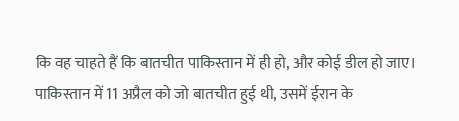कि वह चाहते हैं कि बातचीत पाकिस्तान में ही हो, और कोई डील हो जाए।
पाकिस्तान में 11 अप्रैल को जो बातचीत हुई थी, उसमें ईरान के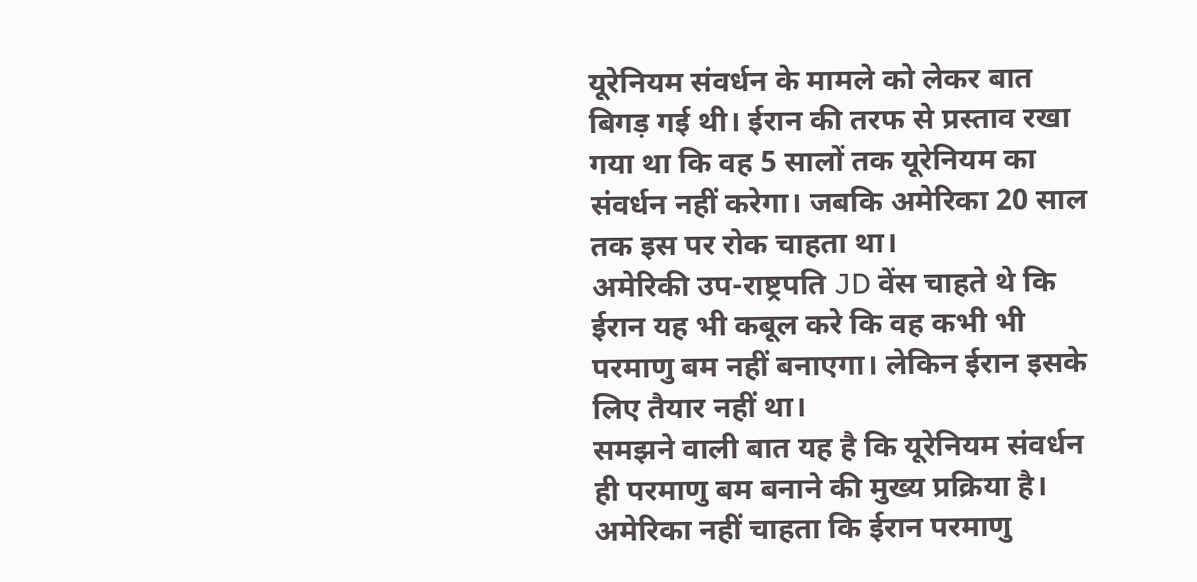यूरेनियम संवर्धन के मामले को लेकर बात बिगड़ गई थी। ईरान की तरफ से प्रस्ताव रखा गया था कि वह 5 सालों तक यूरेनियम का संवर्धन नहीं करेगा। जबकि अमेरिका 20 साल तक इस पर रोक चाहता था।
अमेरिकी उप-राष्ट्रपति JD वेंस चाहते थे कि ईरान यह भी कबूल करे कि वह कभी भी परमाणु बम नहीं बनाएगा। लेकिन ईरान इसके लिए तैयार नहीं था।
समझने वाली बात यह है कि यूरेनियम संवर्धन ही परमाणु बम बनाने की मुख्य प्रक्रिया है। अमेरिका नहीं चाहता कि ईरान परमाणु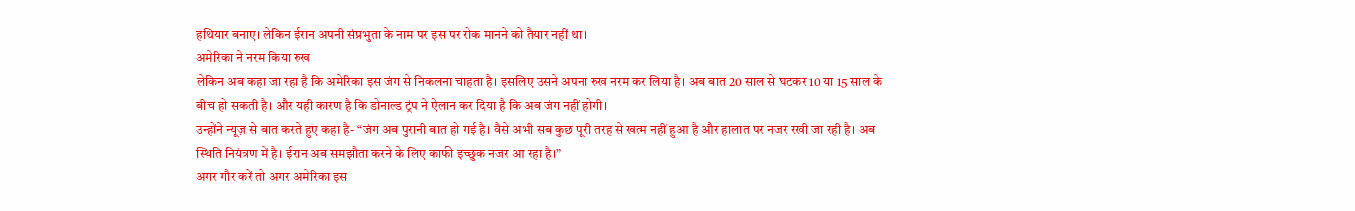हथियार बनाए। लेकिन ईरान अपनी संप्रभुता के नाम पर इस पर रोक मानने को तैयार नहीं था।
अमेरिका ने नरम किया रुख
लेकिन अब कहा जा रहा है कि अमेरिका इस जंग से निकलना चाहता है। इसलिए उसने अपना रुख नरम कर लिया है। अब बात 20 साल से घटकर 10 या 15 साल के बीच हो सकती है। और यही कारण है कि डोनाल्ड ट्रंप ने ऐलान कर दिया है कि अब जंग नहीं होगी।
उन्होंने न्यूज़ से बात करते हुए कहा है- “जंग अब पुरानी बात हो गई है। वैसे अभी सब कुछ पूरी तरह से खत्म नहीं हुआ है और हालात पर नजर रखी जा रही है। अब स्थिति नियंत्रण में है। ईरान अब समझौता करने के लिए काफी इच्छुक नजर आ रहा है।”
अगर गौर करें तो अगर अमेरिका इस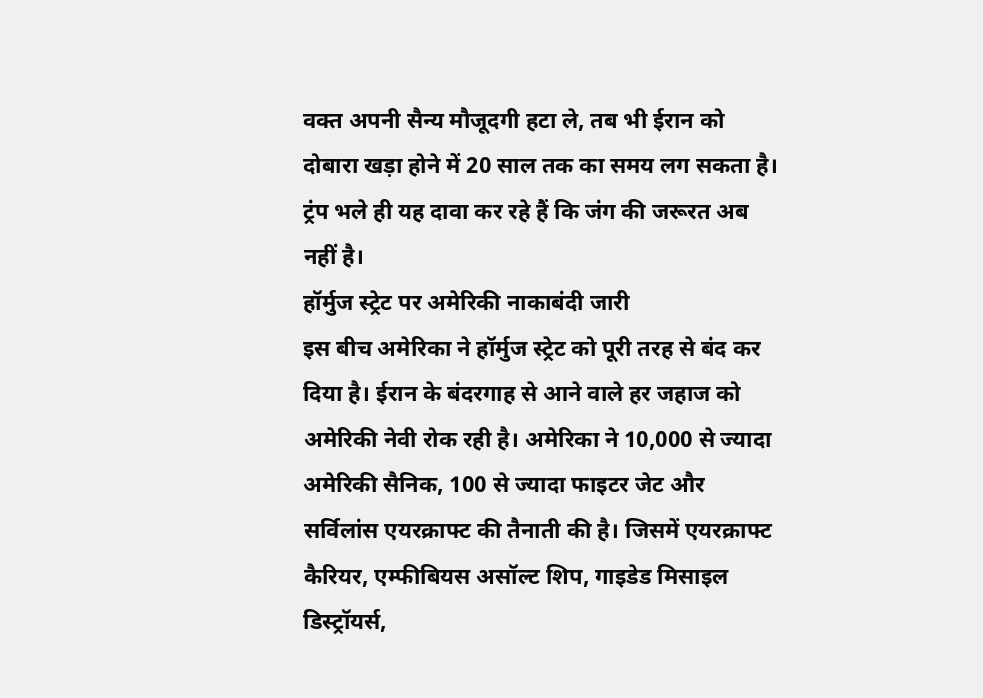वक्त अपनी सैन्य मौजूदगी हटा ले, तब भी ईरान को दोबारा खड़ा होने में 20 साल तक का समय लग सकता है। ट्रंप भले ही यह दावा कर रहे हैं कि जंग की जरूरत अब नहीं है।
हॉर्मुज स्ट्रेट पर अमेरिकी नाकाबंदी जारी
इस बीच अमेरिका ने हॉर्मुज स्ट्रेट को पूरी तरह से बंद कर दिया है। ईरान के बंदरगाह से आने वाले हर जहाज को अमेरिकी नेवी रोक रही है। अमेरिका ने 10,000 से ज्यादा अमेरिकी सैनिक, 100 से ज्यादा फाइटर जेट और सर्विलांस एयरक्राफ्ट की तैनाती की है। जिसमें एयरक्राफ्ट कैरियर, एम्फीबियस असॉल्ट शिप, गाइडेड मिसाइल डिस्ट्रॉयर्स,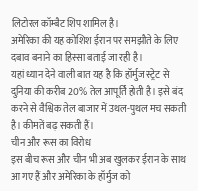लिटोरल कॉम्बैट शिप शामिल है।
अमेरिका की यह कोशिश ईरान पर समझौते के लिए दबाव बनाने का हिस्सा बताई जा रही है।
यहां ध्यान देने वाली बात यह है कि हॉर्मुज स्ट्रेट से दुनिया की करीब 20% तेल आपूर्ति होती है। इसे बंद करने से वैश्विक तेल बाजार में उथल-पुथल मच सकती है। कीमतें बढ़ सकती हैं।
चीन और रूस का विरोध
इस बीच रूस और चीन भी अब खुलकर ईरान के साथ आ गए हैं और अमेरिका के हॉर्मुज को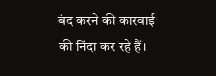बंद करने की कारवाई की निंदा कर रहे हैं।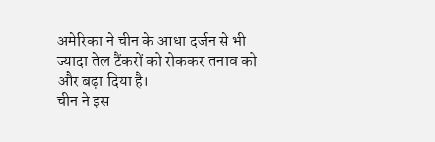अमेरिका ने चीन के आधा दर्जन से भी ज्यादा तेल टैंकरों को रोककर तनाव को और बढ़ा दिया है।
चीन ने इस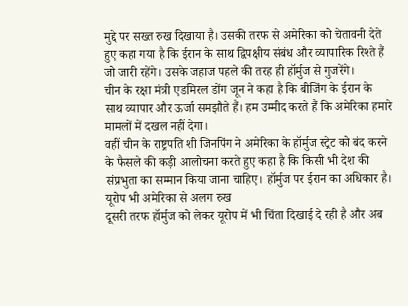मुद्दे पर सख्त रुख दिखाया है। उसकी तरफ से अमेरिका को चेतावनी देते हुए कहा गया है कि ईरान के साथ द्विपक्षीय संबंध और व्यापारिक रिश्ते हैं जो जारी रहेंगे। उसके जहाज पहले की तरह ही हॉर्मुज से गुजरेंगे।
चीन के रक्षा मंत्री एडमिरल डोंग जून ने कहा है कि बीजिंग के ईरान के साथ व्यापार और ऊर्जा समझौते हैं। हम उम्मीद करते हैं कि अमेरिका हमारे मामलों में दखल नहीं देगा।
वहीं चीन के राष्ट्रपति शी जिनपिंग ने अमेरिका के हॉर्मुज स्ट्रेट को बंद करने के फैसले की कड़ी आलोचना करते हुए कहा है कि किसी भी देश की संप्रभुता का सम्मान किया जाना चाहिए। हॉर्मुज पर ईरान का अधिकार है।
यूरोप भी अमेरिका से अलग रुख
दूसरी तरफ हॉर्मुज को लेकर यूरोप में भी चिंता दिखाई दे रही है और अब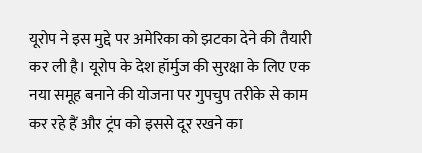यूरोप ने इस मुद्दे पर अमेरिका को झटका देने की तैयारी कर ली है। यूरोप के देश हॉर्मुज की सुरक्षा के लिए एक नया समूह बनाने की योजना पर गुपचुप तरीके से काम कर रहे हैं और ट्रंप को इससे दूर रखने का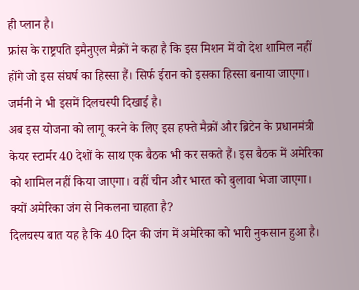ही प्लान है।
फ्रांस के राष्ट्रपति इमैनुएल मैक्रों ने कहा है कि इस मिशन में वो देश शामिल नहीं होंगे जो इस संघर्ष का हिस्सा हैं। सिर्फ ईरान को इसका हिस्सा बनाया जाएगा। जर्मनी ने भी इसमें दिलचस्पी दिखाई है।
अब इस योजना को लागू करने के लिए इस हफ्ते मैक्रों और ब्रिटेन के प्रधानमंत्री केयर स्टार्मर 40 देशों के साथ एक बैठक भी कर सकते हैं। इस बैठक में अमेरिका को शामिल नहीं किया जाएगा। वहीं चीन और भारत को बुलावा भेजा जाएगा।
क्यों अमेरिका जंग से निकलना चाहता है?
दिलचस्प बात यह है कि 40 दिन की जंग में अमेरिका को भारी नुकसान हुआ है।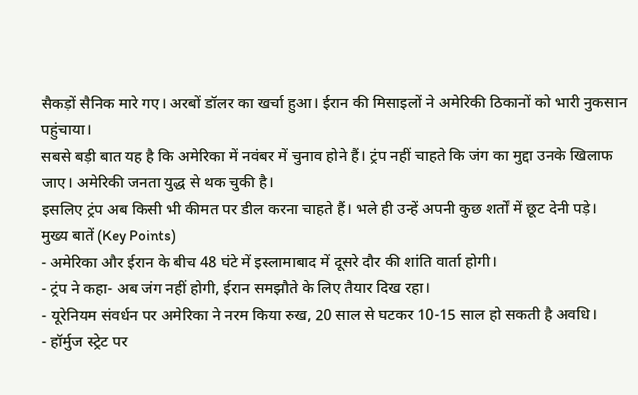सैकड़ों सैनिक मारे गए। अरबों डॉलर का खर्चा हुआ। ईरान की मिसाइलों ने अमेरिकी ठिकानों को भारी नुकसान पहुंचाया।
सबसे बड़ी बात यह है कि अमेरिका में नवंबर में चुनाव होने हैं। ट्रंप नहीं चाहते कि जंग का मुद्दा उनके खिलाफ जाए। अमेरिकी जनता युद्ध से थक चुकी है।
इसलिए ट्रंप अब किसी भी कीमत पर डील करना चाहते हैं। भले ही उन्हें अपनी कुछ शर्तों में छूट देनी पड़े।
मुख्य बातें (Key Points)
- अमेरिका और ईरान के बीच 48 घंटे में इस्लामाबाद में दूसरे दौर की शांति वार्ता होगी।
- ट्रंप ने कहा- अब जंग नहीं होगी, ईरान समझौते के लिए तैयार दिख रहा।
- यूरेनियम संवर्धन पर अमेरिका ने नरम किया रुख, 20 साल से घटकर 10-15 साल हो सकती है अवधि।
- हॉर्मुज स्ट्रेट पर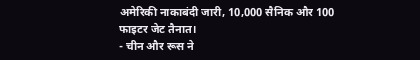अमेरिकी नाकाबंदी जारी, 10,000 सैनिक और 100 फाइटर जेट तैनात।
- चीन और रूस ने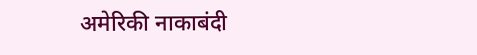अमेरिकी नाकाबंदी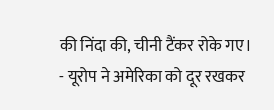की निंदा की, चीनी टैंकर रोके गए।
- यूरोप ने अमेरिका को दूर रखकर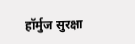हॉर्मुज सुरक्षा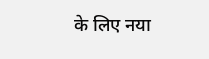के लिए नया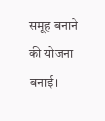समूह बनाने की योजना बनाई।